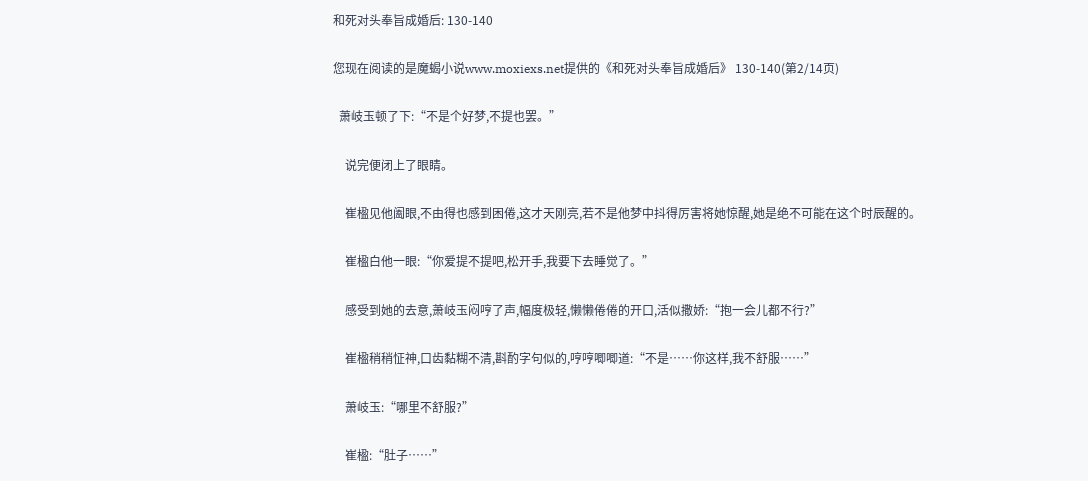和死对头奉旨成婚后: 130-140

您现在阅读的是魔蝎小说www.moxiexs.net提供的《和死对头奉旨成婚后》 130-140(第2/14页)

  萧岐玉顿了下:“不是个好梦,不提也罢。”

    说完便闭上了眼睛。

    崔楹见他阖眼,不由得也感到困倦,这才天刚亮,若不是他梦中抖得厉害将她惊醒,她是绝不可能在这个时辰醒的。

    崔楹白他一眼:“你爱提不提吧,松开手,我要下去睡觉了。”

    感受到她的去意,萧岐玉闷哼了声,幅度极轻,懒懒倦倦的开口,活似撒娇:“抱一会儿都不行?”

    崔楹稍稍怔神,口齿黏糊不清,斟酌字句似的,哼哼唧唧道:“不是……你这样,我不舒服……”

    萧岐玉:“哪里不舒服?”

    崔楹:“肚子……”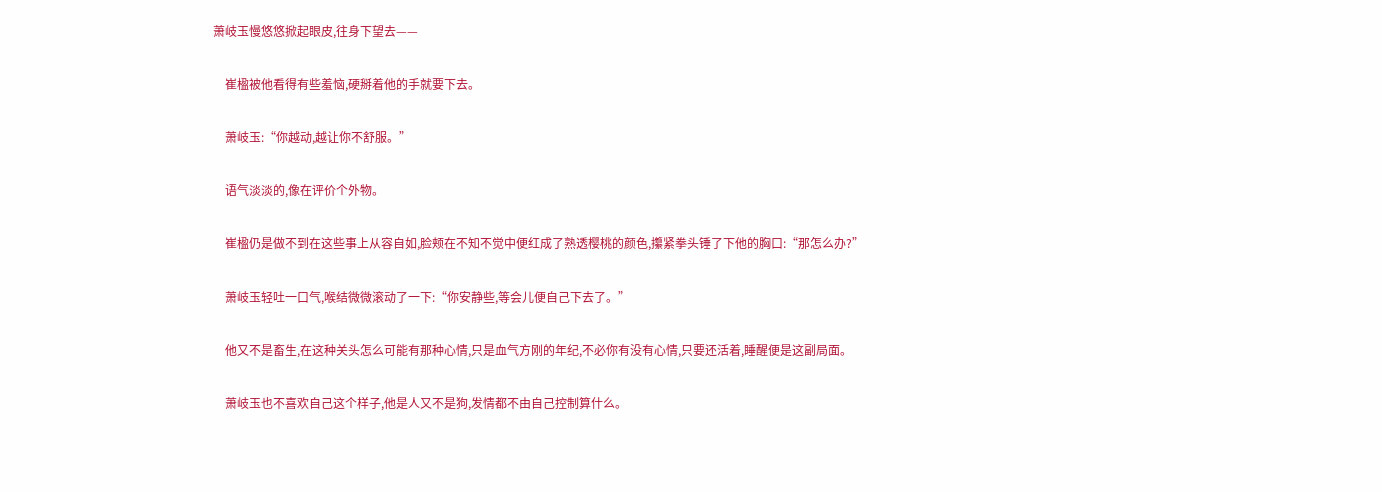萧岐玉慢悠悠掀起眼皮,往身下望去——

    崔楹被他看得有些羞恼,硬掰着他的手就要下去。

    萧岐玉:“你越动,越让你不舒服。”

    语气淡淡的,像在评价个外物。

    崔楹仍是做不到在这些事上从容自如,脸颊在不知不觉中便红成了熟透樱桃的颜色,攥紧拳头锤了下他的胸口:“那怎么办?”

    萧岐玉轻吐一口气,喉结微微滚动了一下:“你安静些,等会儿便自己下去了。”

    他又不是畜生,在这种关头怎么可能有那种心情,只是血气方刚的年纪,不必你有没有心情,只要还活着,睡醒便是这副局面。

    萧岐玉也不喜欢自己这个样子,他是人又不是狗,发情都不由自己控制算什么。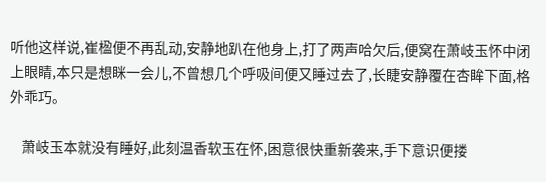听他这样说,崔楹便不再乱动,安静地趴在他身上,打了两声哈欠后,便窝在萧岐玉怀中闭上眼睛,本只是想眯一会儿,不曾想几个呼吸间便又睡过去了,长睫安静覆在杏眸下面,格外乖巧。

    萧岐玉本就没有睡好,此刻温香软玉在怀,困意很快重新袭来,手下意识便搂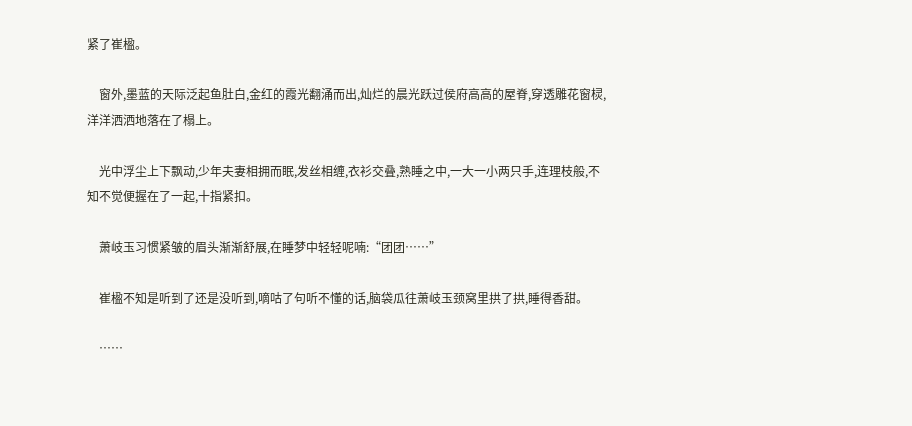紧了崔楹。

    窗外,墨蓝的天际泛起鱼肚白,金红的霞光翻涌而出,灿烂的晨光跃过侯府高高的屋脊,穿透雕花窗棂,洋洋洒洒地落在了榻上。

    光中浮尘上下飘动,少年夫妻相拥而眠,发丝相缠,衣衫交叠,熟睡之中,一大一小两只手,连理枝般,不知不觉便握在了一起,十指紧扣。

    萧岐玉习惯紧皱的眉头渐渐舒展,在睡梦中轻轻呢喃:“团团……”

    崔楹不知是听到了还是没听到,嘀咕了句听不懂的话,脑袋瓜往萧岐玉颈窝里拱了拱,睡得香甜。

    ……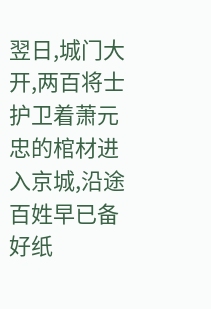翌日,城门大开,两百将士护卫着萧元忠的棺材进入京城,沿途百姓早已备好纸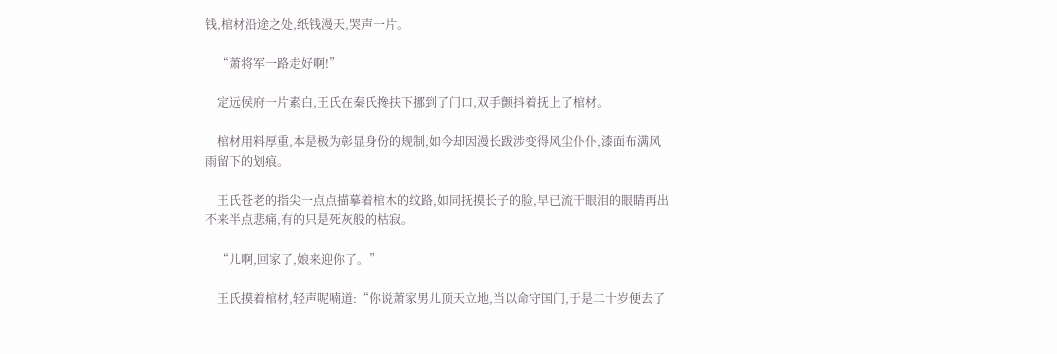钱,棺材沿途之处,纸钱漫天,哭声一片。

    “萧将军一路走好啊!”

    定远侯府一片素白,王氏在秦氏搀扶下挪到了门口,双手颤抖着抚上了棺材。

    棺材用料厚重,本是极为彰显身份的规制,如今却因漫长跋涉变得风尘仆仆,漆面布满风雨留下的划痕。

    王氏苍老的指尖一点点描摹着棺木的纹路,如同抚摸长子的脸,早已流干眼泪的眼睛再出不来半点悲痛,有的只是死灰般的枯寂。

    “儿啊,回家了,娘来迎你了。”

    王氏摸着棺材,轻声呢喃道:“你说萧家男儿顶天立地,当以命守国门,于是二十岁便去了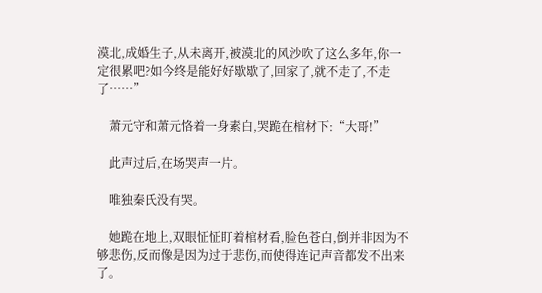漠北,成婚生子,从未离开,被漠北的风沙吹了这么多年,你一定很累吧?如今终是能好好歇歇了,回家了,就不走了,不走了……”

    萧元守和萧元恪着一身素白,哭跪在棺材下:“大哥!”

    此声过后,在场哭声一片。

    唯独秦氏没有哭。

    她跪在地上,双眼怔怔盯着棺材看,脸色苍白,倒并非因为不够悲伤,反而像是因为过于悲伤,而使得连记声音都发不出来了。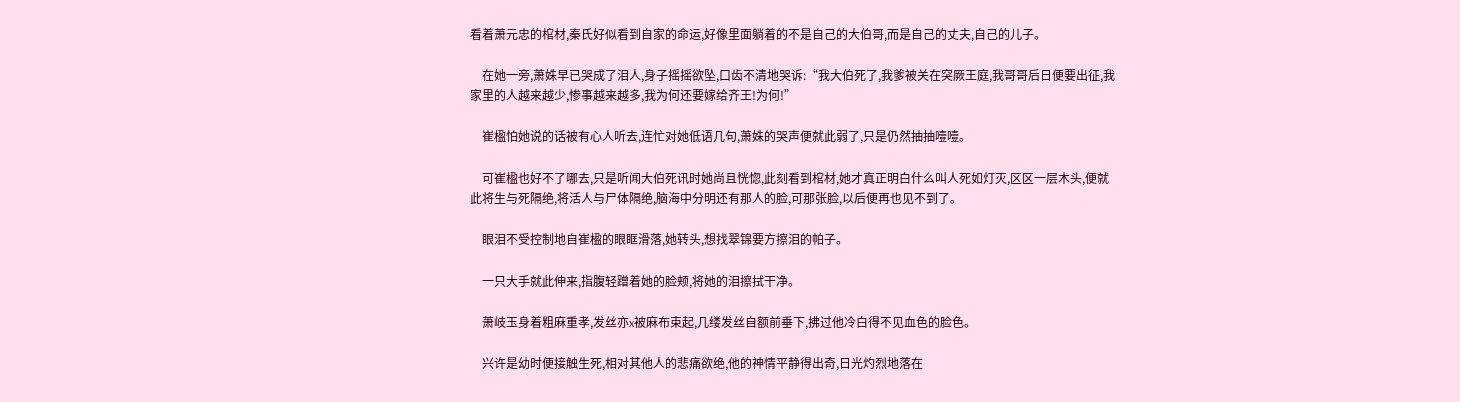看着萧元忠的棺材,秦氏好似看到自家的命运,好像里面躺着的不是自己的大伯哥,而是自己的丈夫,自己的儿子。

    在她一旁,萧姝早已哭成了泪人,身子摇摇欲坠,口齿不清地哭诉:“我大伯死了,我爹被关在突厥王庭,我哥哥后日便要出征,我家里的人越来越少,惨事越来越多,我为何还要嫁给齐王!为何!”

    崔楹怕她说的话被有心人听去,连忙对她低语几句,萧姝的哭声便就此弱了,只是仍然抽抽噎噎。

    可崔楹也好不了哪去,只是听闻大伯死讯时她尚且恍惚,此刻看到棺材,她才真正明白什么叫人死如灯灭,区区一层木头,便就此将生与死隔绝,将活人与尸体隔绝,脑海中分明还有那人的脸,可那张脸,以后便再也见不到了。

    眼泪不受控制地自崔楹的眼眶滑落,她转头,想找翠锦要方擦泪的帕子。

    一只大手就此伸来,指腹轻蹭着她的脸颊,将她的泪擦拭干净。

    萧岐玉身着粗麻重孝,发丝亦x被麻布束起,几缕发丝自额前垂下,拂过他冷白得不见血色的脸色。

    兴许是幼时便接触生死,相对其他人的悲痛欲绝,他的神情平静得出奇,日光灼烈地落在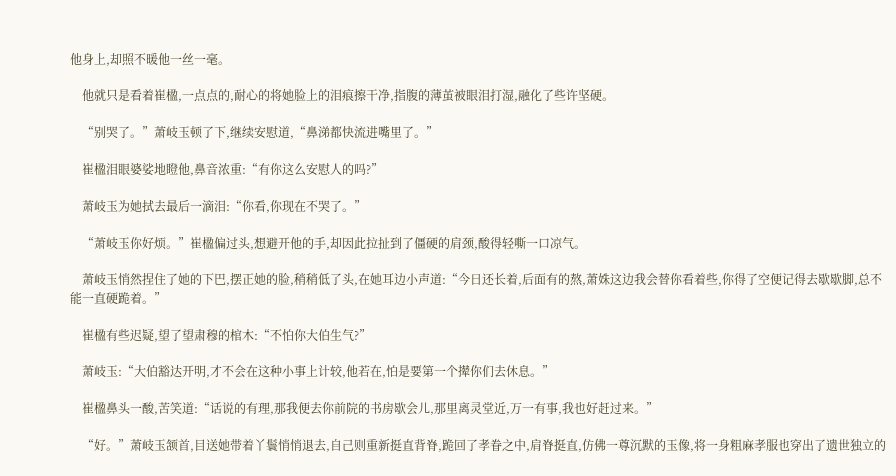他身上,却照不暖他一丝一毫。

    他就只是看着崔楹,一点点的,耐心的将她脸上的泪痕擦干净,指腹的薄茧被眼泪打湿,融化了些许坚硬。

    “别哭了。”萧岐玉顿了下,继续安慰道,“鼻涕都快流进嘴里了。”

    崔楹泪眼婆娑地瞪他,鼻音浓重:“有你这么安慰人的吗?”

    萧岐玉为她拭去最后一滴泪:“你看,你现在不哭了。”

    “萧岐玉你好烦。”崔楹偏过头,想避开他的手,却因此拉扯到了僵硬的肩颈,酸得轻嘶一口凉气。

    萧岐玉悄然捏住了她的下巴,摆正她的脸,稍稍低了头,在她耳边小声道:“今日还长着,后面有的熬,萧姝这边我会替你看着些,你得了空便记得去歇歇脚,总不能一直硬跪着。”

    崔楹有些迟疑,望了望肃穆的棺木:“不怕你大伯生气?”

    萧岐玉:“大伯豁达开明,才不会在这种小事上计较,他若在,怕是要第一个撵你们去休息。”

    崔楹鼻头一酸,苦笑道:“话说的有理,那我便去你前院的书房歇会儿,那里离灵堂近,万一有事,我也好赶过来。”

    “好。”萧岐玉颔首,目送她带着丫鬟悄悄退去,自己则重新挺直背脊,跪回了孝眷之中,肩脊挺直,仿佛一尊沉默的玉像,将一身粗麻孝服也穿出了遗世独立的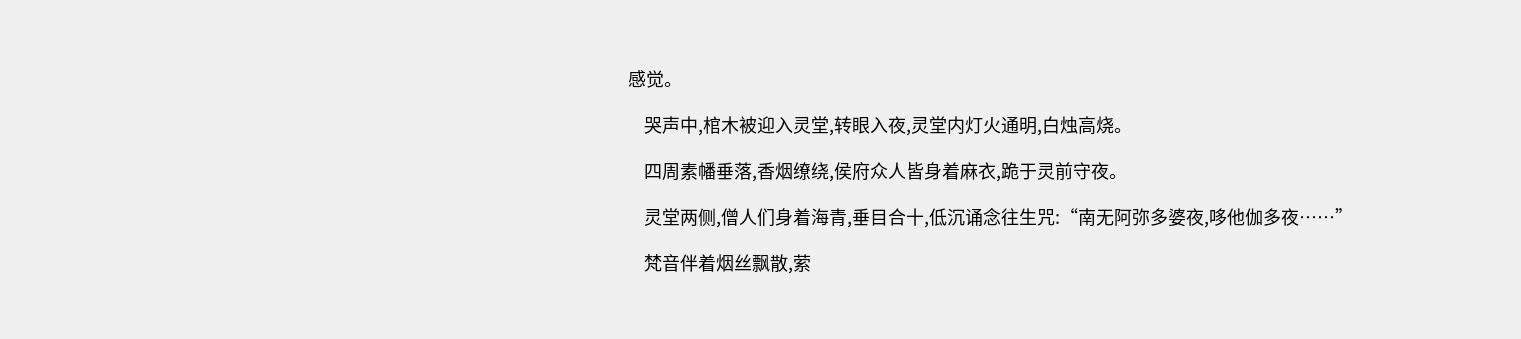感觉。

    哭声中,棺木被迎入灵堂,转眼入夜,灵堂内灯火通明,白烛高烧。

    四周素幡垂落,香烟缭绕,侯府众人皆身着麻衣,跪于灵前守夜。

    灵堂两侧,僧人们身着海青,垂目合十,低沉诵念往生咒:“南无阿弥多婆夜,哆他伽多夜……”

    梵音伴着烟丝飘散,萦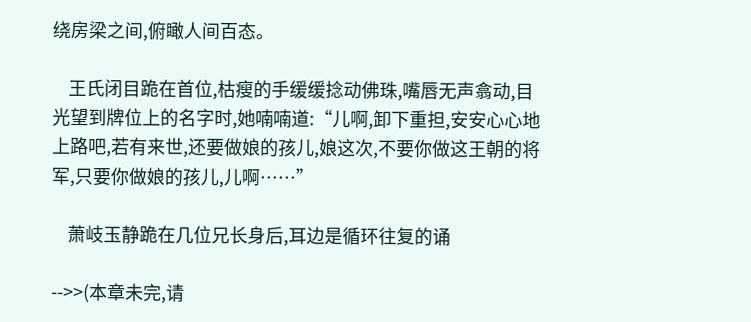绕房梁之间,俯瞰人间百态。

    王氏闭目跪在首位,枯瘦的手缓缓捻动佛珠,嘴唇无声翕动,目光望到牌位上的名字时,她喃喃道:“儿啊,卸下重担,安安心心地上路吧,若有来世,还要做娘的孩儿,娘这次,不要你做这王朝的将军,只要你做娘的孩儿,儿啊……”

    萧岐玉静跪在几位兄长身后,耳边是循环往复的诵

-->>(本章未完,请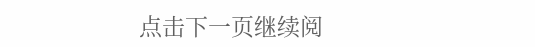点击下一页继续阅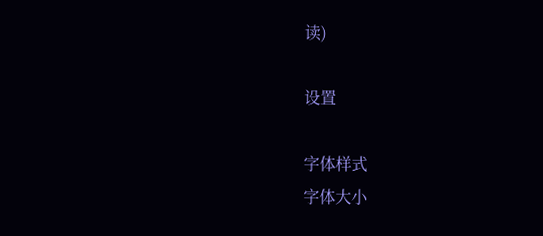读)

设置

字体样式
字体大小